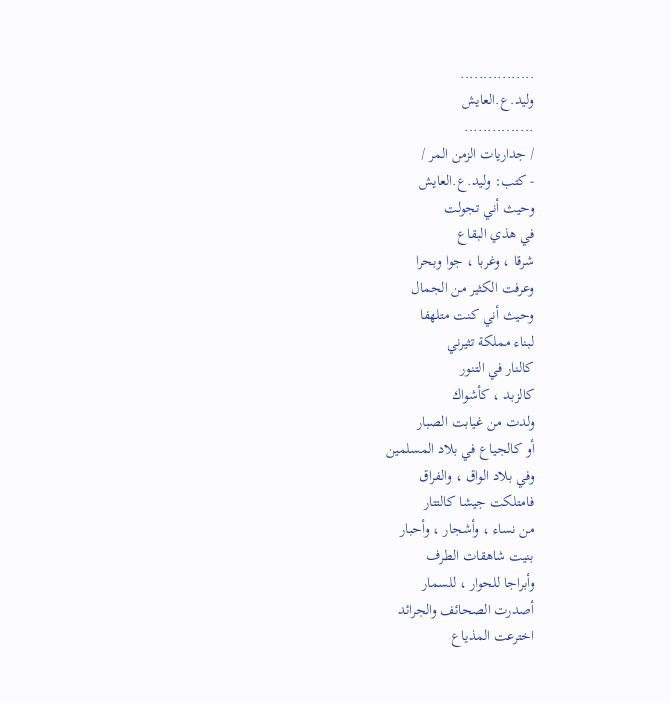................
وليد.ع.العايش
...............
/ جداريات الزمن المر /
- كتب: وليد.ع.العايش
وحيث أني تجولت
في هذي البقاع
شرقا ، وغربا ، جوا وبحرا
وعرفت الكثير من الجمال
وحيث أني كنت متلهفا
لبناء مملكة تثيرني
كالنار في التنور
كالزبد ، كأشواك
ولدت من غيابت الصبار
أو كالجياع في بلاد المسلمين
وفي بلاد الواق ، والفراق
فامتلكت جيشا كالتتار
من نساء ، وأشجار ، وأحبار
بنيت شاهقات الطرف
وأبراجا للحوار ، للسمار
أصدرت الصحائف والجرائد
اخترعت المذياع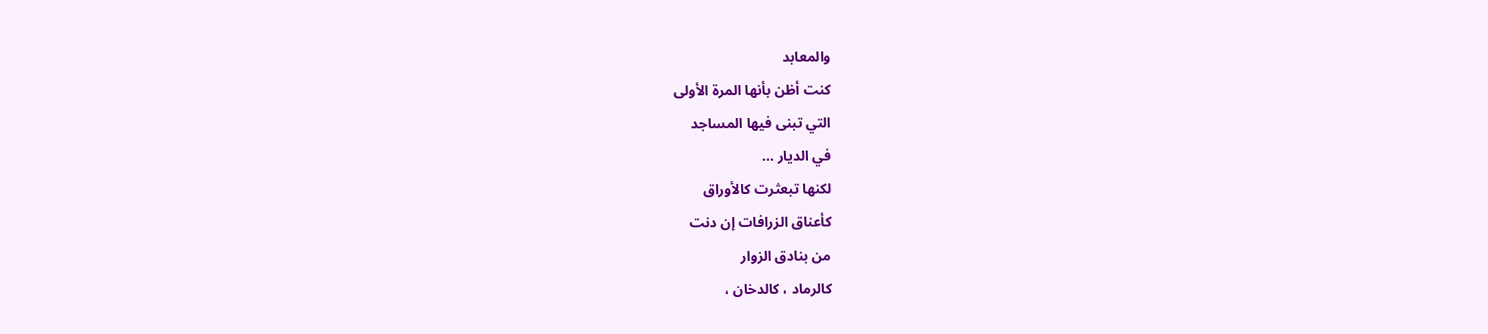والمعابد
كنت أظن بأنها المرة الأولى
التي تبنى فيها المساجد
في الديار ...
لكنها تبعثرت كالأوراق
كأعناق الزرافات إن دنت
من بنادق الزوار
كالرماد ، كالدخان ،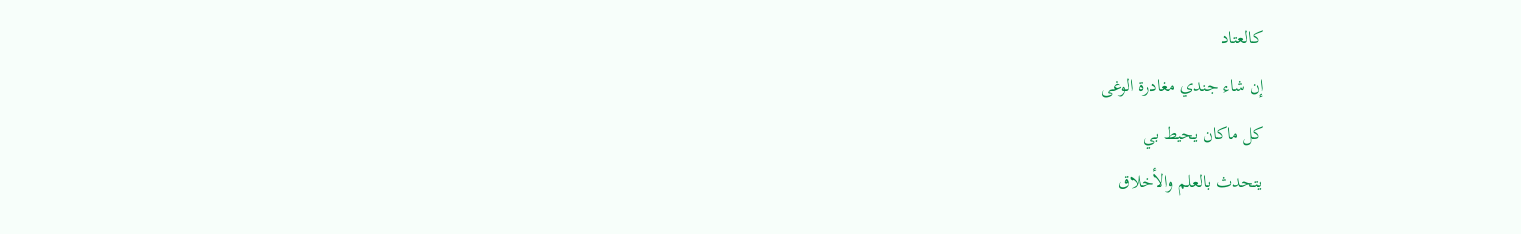كالعتاد
إن شاء جندي مغادرة الوغى
كل ماكان يحيط بي
يتحدث بالعلم والأخلاق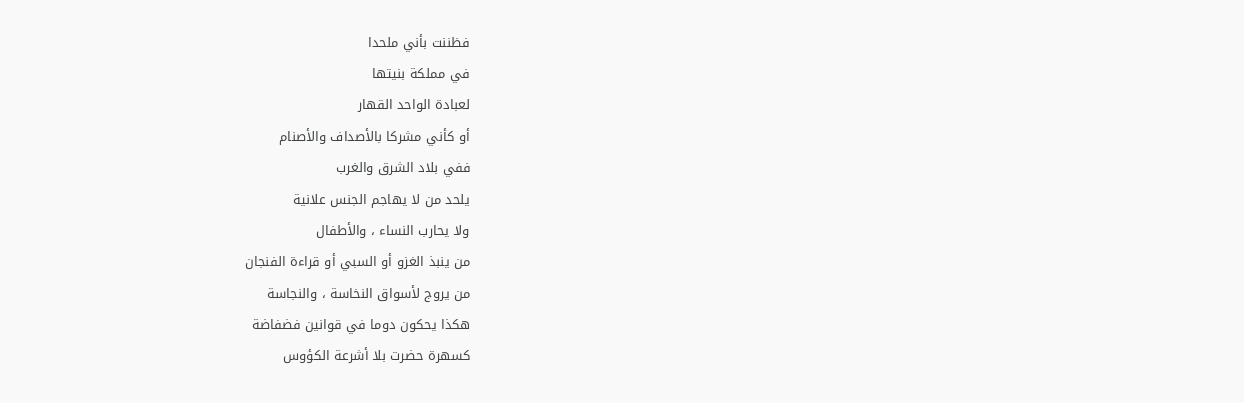فظننت بأني ملحدا
في مملكة بنيتها
لعبادة الواحد القهار
أو كأني مشركا بالأصداف والأصنام
ففي بلاد الشرق والغرب
يلحد من لا يهاجم الجنس علانية
ولا يحارب النساء ، والأطفال
من ينبذ الغزو أو السبي أو قراءة الفنجان
من يروج لأسواق النخاسة ، والنجاسة
هكذا يحكون دوما في قوانين فضفاضة
كسهرة حضرت بلا أشرعة الكؤوس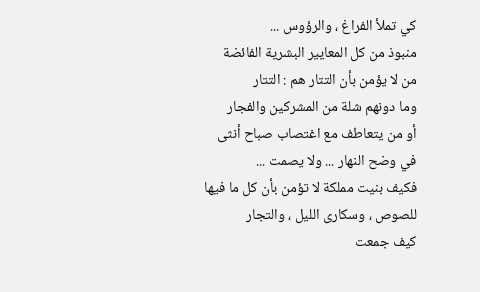كي تملأ الفراغ ، والرؤوس ...
منبوذ من كل المعايير البشرية الفائضة
من لا يؤمن بأن التتار هم : التتار
وما دونهم شلة من المشركين والفجار
أو من يتعاطف مع اغتصاب صباح أنثى
في وضح النهار ... ولا يصمت ...
فكيف بنيت مملكة لا تؤمن بأن كل ما فيها
للصوص ، وسكارى الليل ، والتجار
كيف جمعت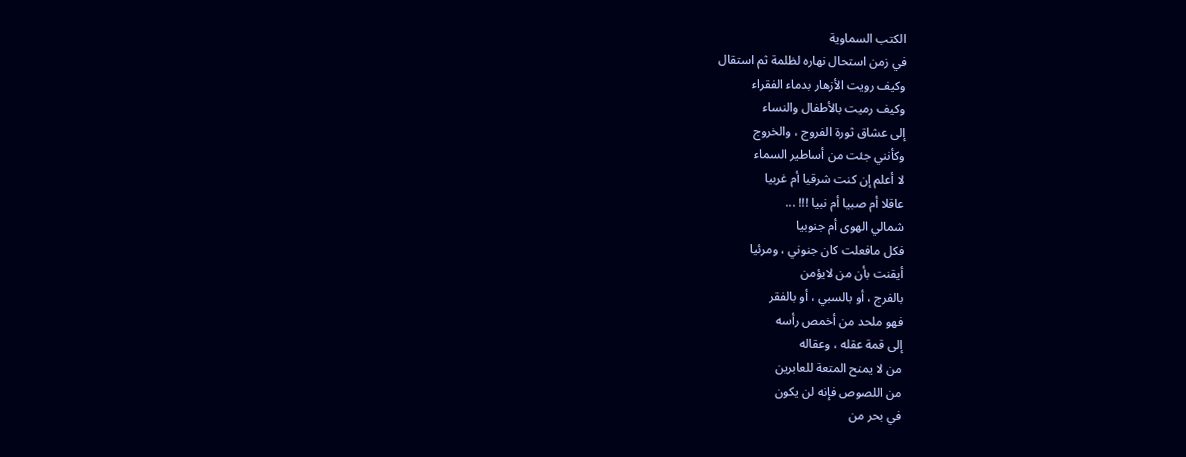الكتب السماوية
في زمن استحال نهاره لظلمة ثم استقال
وكيف رويت الأزهار بدماء الفقراء
وكيف رميت بالأطفال والنساء
إلى عشاق ثورة الفروج ، والخروج
وكأنني جئت من أساطير السماء
لا أعلم إن كنت شرقيا أم غربيا
عاقلا أم صبيا أم نبيا !!! ...
شمالي الهوى أم جنوبيا
فكل مافعلت كان جنوني ، ومرئيا
أيقنت بأن من لايؤمن
بالفرج ، أو بالسبي ، أو بالفقر
فهو ملحد من أخمص رأسه
إلى قمة عقله ، وعقاله
من لا يمنح المتعة للعابرين
من اللصوص فإنه لن يكون
في بحر من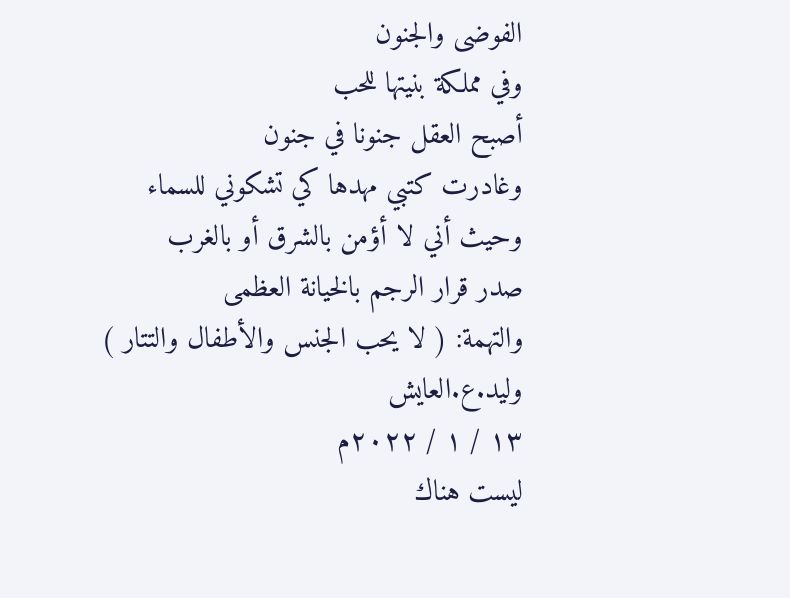الفوضى والجنون
وفي مملكة بنيتها للحب
أصبح العقل جنونا في جنون
وغادرت كتبي مهدها كي تشكوني للسماء
وحيث أني لا أؤمن بالشرق أو بالغرب
صدر قرار الرجم بالخيانة العظمى
والتهمة: ( لا يحب الجنس والأطفال والتتار )
وليد.ع.العايش
١٣ / ١ / ٢٠٢٢م
ليست هناك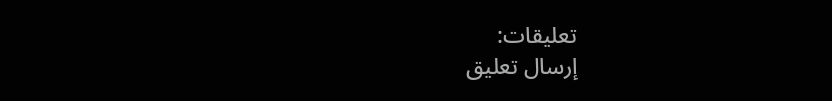تعليقات:
إرسال تعليق